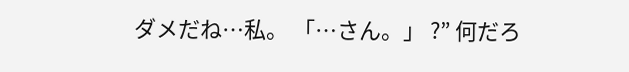ダメだね…私。 「…さん。」 ?” 何だろ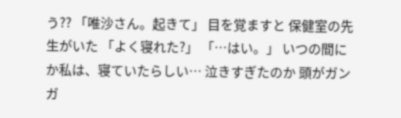う?? 「唯沙さん。起きて」 目を覚ますと 保健室の先生がいた 「よく寝れた?」 「…はい。」 いつの間にか私は、寝ていたらしい… 泣きすぎたのか 頭がガンガ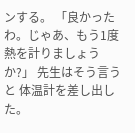ンする。 「良かったわ。じゃあ、もう1度 熱を計りましょうか?」 先生はそう言うと 体温計を差し出した。